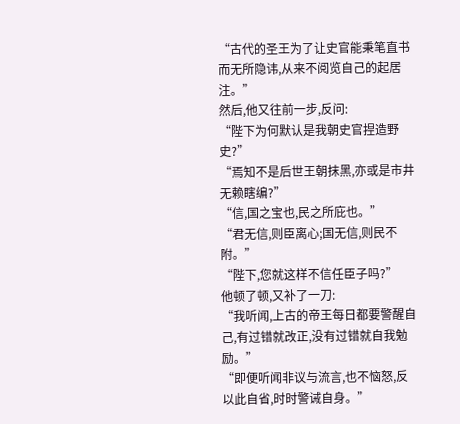“古代的圣王为了让史官能秉笔直书而无所隐讳,从来不阅览自己的起居注。”
然后,他又往前一步,反问:
“陛下为何默认是我朝史官捏造野史?”
“焉知不是后世王朝抹黑,亦或是市井无赖瞎编?”
“信,国之宝也,民之所庇也。”
“君无信,则臣离心;国无信,则民不附。”
“陛下,您就这样不信任臣子吗?”
他顿了顿,又补了一刀:
“我听闻,上古的帝王每日都要警醒自己,有过错就改正,没有过错就自我勉励。”
“即便听闻非议与流言,也不恼怒,反以此自省,时时警诫自身。”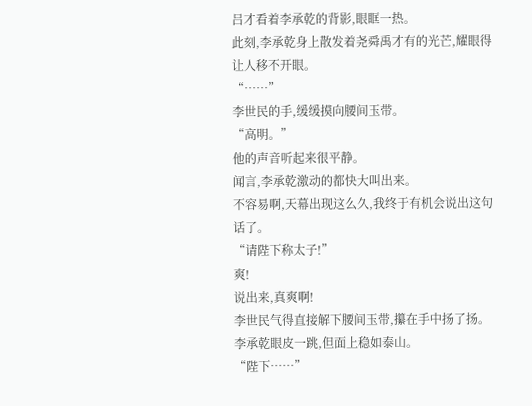吕才看着李承乾的背影,眼眶一热。
此刻,李承乾身上散发着尧舜禹才有的光芒,耀眼得让人移不开眼。
“……”
李世民的手,缓缓摸向腰间玉带。
“高明。”
他的声音听起来很平静。
闻言,李承乾激动的都快大叫出来。
不容易啊,天幕出现这么久,我终于有机会说出这句话了。
“请陛下称太子!”
爽!
说出来,真爽啊!
李世民气得直接解下腰间玉带,攥在手中扬了扬。
李承乾眼皮一跳,但面上稳如泰山。
“陛下……”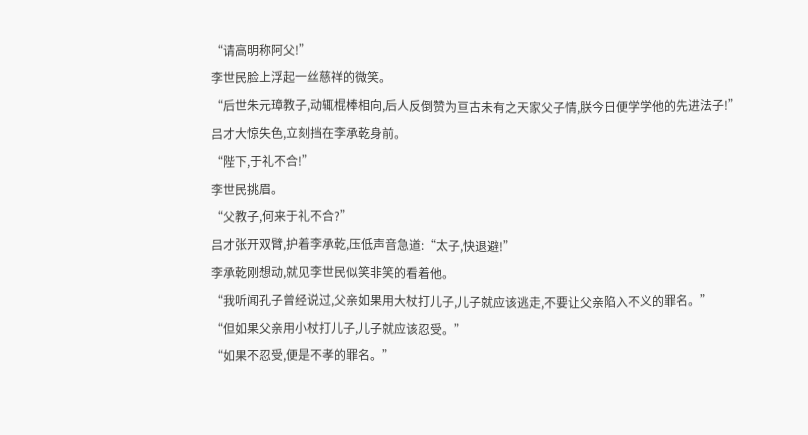“请高明称阿父!”
李世民脸上浮起一丝慈祥的微笑。
“后世朱元璋教子,动辄棍棒相向,后人反倒赞为亘古未有之天家父子情,朕今日便学学他的先进法子!”
吕才大惊失色,立刻挡在李承乾身前。
“陛下,于礼不合!”
李世民挑眉。
“父教子,何来于礼不合?”
吕才张开双臂,护着李承乾,压低声音急道:“太子,快退避!”
李承乾刚想动,就见李世民似笑非笑的看着他。
“我听闻孔子曾经说过,父亲如果用大杖打儿子,儿子就应该逃走,不要让父亲陷入不义的罪名。”
“但如果父亲用小杖打儿子,儿子就应该忍受。”
“如果不忍受,便是不孝的罪名。”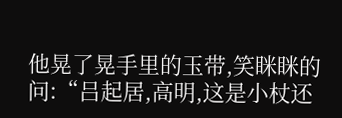他晃了晃手里的玉带,笑眯眯的问:“吕起居,高明,这是小杖还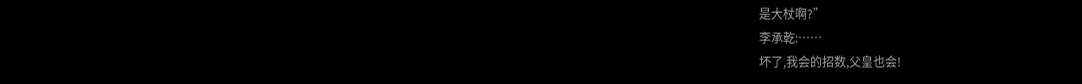是大杖啊?”
李承乾:……
坏了,我会的招数,父皇也会!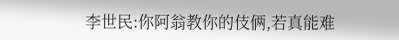李世民:你阿翁教你的伎俩,若真能难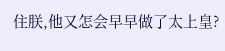住朕,他又怎会早早做了太上皇?